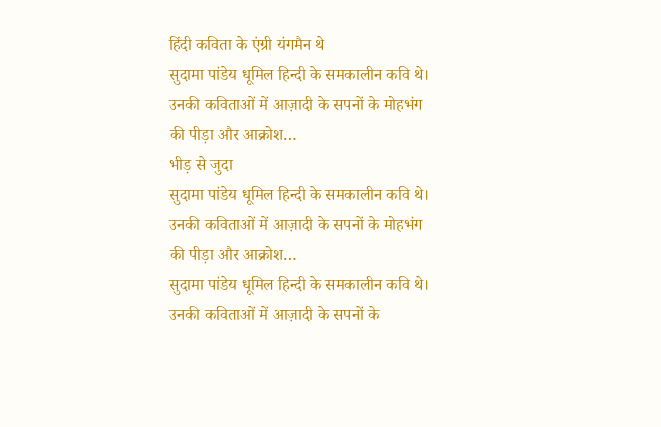हिंदी कविता के एंग्री यंगमैन थे
सुदामा पांडेय धूमिल हिन्दी के समकालीन कवि थे। उनकी कविताओं में आज़ादी के सपनों के मोहभंग की पीड़ा और आक्रोश…
भीड़ से जुदा
सुदामा पांडेय धूमिल हिन्दी के समकालीन कवि थे। उनकी कविताओं में आज़ादी के सपनों के मोहभंग की पीड़ा और आक्रोश…
सुदामा पांडेय धूमिल हिन्दी के समकालीन कवि थे। उनकी कविताओं में आज़ादी के सपनों के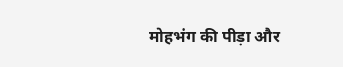मोहभंग की पीड़ा और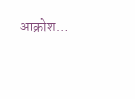आक्रोश…